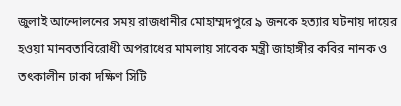জুলাই আন্দোলনের সময় রাজধানীর মোহাম্মদপুরে ৯ জনকে হত্যার ঘটনায় দায়ের হওয়া মানবতাবিরোধী অপরাধের মামলায় সাবেক মন্ত্রী জাহাঙ্গীর কবির নানক ও তৎকালীন ঢাকা দক্ষিণ সিটি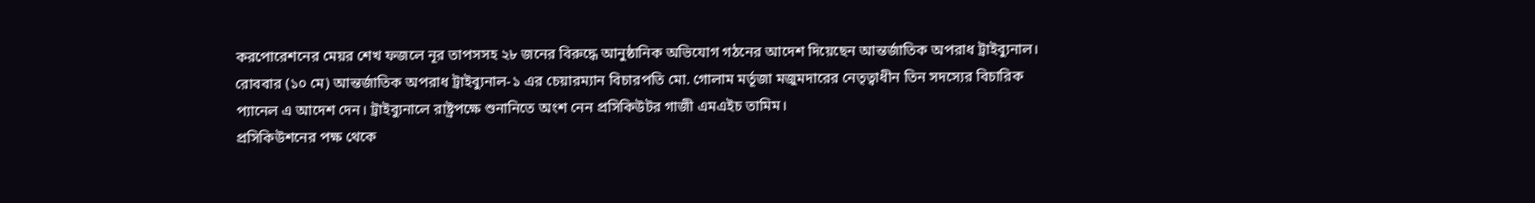করপোরেশনের মেয়র শেখ ফজলে নূর তাপসসহ ২৮ জনের বিরুদ্ধে আনুষ্ঠানিক অভিযোগ গঠনের আদেশ দিয়েছেন আন্তর্জাতিক অপরাধ ট্রাইব্যুনাল।
রোববার (১০ মে) আন্তর্জাতিক অপরাধ ট্রাইব্যুনাল-১ এর চেয়ারম্যান বিচারপতি মো. গোলাম মর্তূজা মজুমদারের নেতৃত্বাধীন তিন সদস্যের বিচারিক প্যানেল এ আদেশ দেন। ট্রাইব্যুনালে রাষ্ট্রপক্ষে শুনানিতে অংশ নেন প্রসিকিউটর গাজী এমএইচ তামিম।
প্রসিকিউশনের পক্ষ থেকে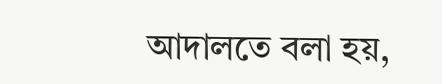আদালতে বলা হয়,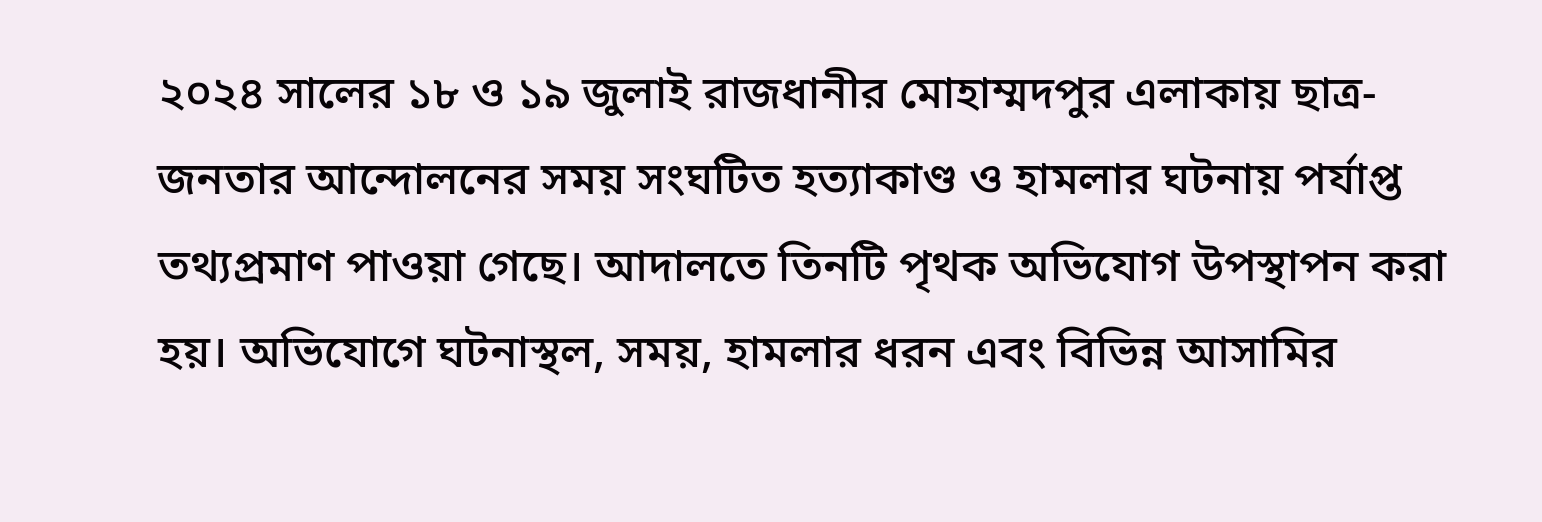২০২৪ সালের ১৮ ও ১৯ জুলাই রাজধানীর মোহাম্মদপুর এলাকায় ছাত্র-জনতার আন্দোলনের সময় সংঘটিত হত্যাকাণ্ড ও হামলার ঘটনায় পর্যাপ্ত তথ্যপ্রমাণ পাওয়া গেছে। আদালতে তিনটি পৃথক অভিযোগ উপস্থাপন করা হয়। অভিযোগে ঘটনাস্থল, সময়, হামলার ধরন এবং বিভিন্ন আসামির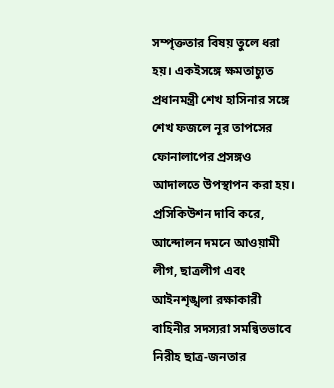সম্পৃক্ততার বিষয় তুলে ধরা হয়। একইসঙ্গে ক্ষমতাচ্যুত প্রধানমন্ত্রী শেখ হাসিনার সঙ্গে শেখ ফজলে নূর তাপসের ফোনালাপের প্রসঙ্গও আদালতে উপস্থাপন করা হয়।
প্রসিকিউশন দাবি করে, আন্দোলন দমনে আওয়ামী লীগ, ছাত্রলীগ এবং আইনশৃঙ্খলা রক্ষাকারী বাহিনীর সদস্যরা সমন্বিতভাবে নিরীহ ছাত্র-জনতার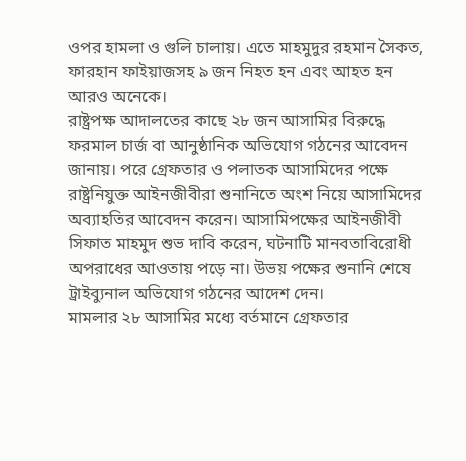ওপর হামলা ও গুলি চালায়। এতে মাহমুদুর রহমান সৈকত, ফারহান ফাইয়াজসহ ৯ জন নিহত হন এবং আহত হন আরও অনেকে।
রাষ্ট্রপক্ষ আদালতের কাছে ২৮ জন আসামির বিরুদ্ধে ফরমাল চার্জ বা আনুষ্ঠানিক অভিযোগ গঠনের আবেদন জানায়। পরে গ্রেফতার ও পলাতক আসামিদের পক্ষে রাষ্ট্রনিযুক্ত আইনজীবীরা শুনানিতে অংশ নিয়ে আসামিদের অব্যাহতির আবেদন করেন। আসামিপক্ষের আইনজীবী সিফাত মাহমুদ শুভ দাবি করেন, ঘটনাটি মানবতাবিরোধী অপরাধের আওতায় পড়ে না। উভয় পক্ষের শুনানি শেষে ট্রাইব্যুনাল অভিযোগ গঠনের আদেশ দেন।
মামলার ২৮ আসামির মধ্যে বর্তমানে গ্রেফতার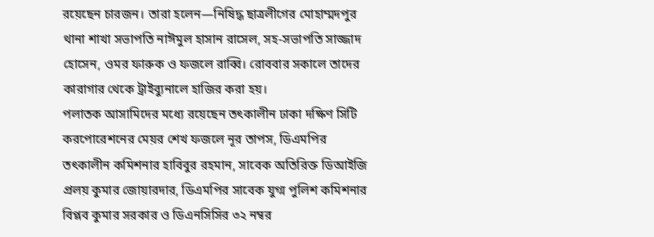রয়েছেন চারজন। তারা হলেন—নিষিদ্ধ ছাত্রলীগের মোহাম্মদপুর থানা শাখা সভাপতি নাঈমুল হাসান রাসেল, সহ-সভাপতি সাজ্জাদ হোসেন, ওমর ফারুক ও ফজলে রাব্বি। রোববার সকালে তাদের কারাগার থেকে ট্রাইব্যুনালে হাজির করা হয়।
পলাতক আসামিদের মধ্যে রয়েছেন তৎকালীন ঢাকা দক্ষিণ সিটি করপোরেশনের মেয়র শেখ ফজলে নূর তাপস, ডিএমপির তৎকালীন কমিশনার হাবিবুর রহমান, সাবেক অতিরিক্ত ডিআইজি প্রলয় কুমার জোয়ারদার, ডিএমপির সাবেক যুগ্ম পুলিশ কমিশনার বিপ্লব কুমার সরকার ও ডিএনসিসির ৩২ নম্বর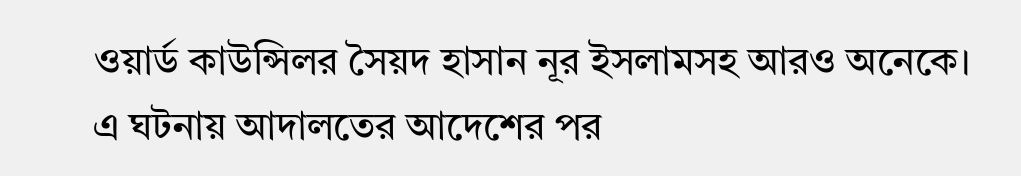ওয়ার্ড কাউন্সিলর সৈয়দ হাসান নূর ইসলামসহ আরও অনেকে।
এ ঘটনায় আদালতের আদেশের পর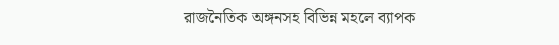রাজনৈতিক অঙ্গনসহ বিভিন্ন মহলে ব্যাপক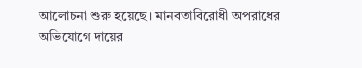আলোচনা শুরু হয়েছে। মানবতাবিরোধী অপরাধের অভিযোগে দায়ের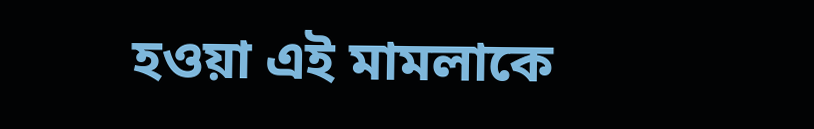হওয়া এই মামলাকে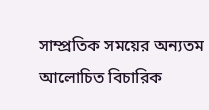সাম্প্রতিক সময়ের অন্যতম আলোচিত বিচারিক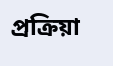প্রক্রিয়া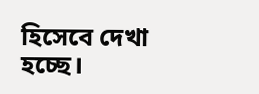হিসেবে দেখা হচ্ছে।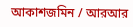আকাশজমিন / আরআর